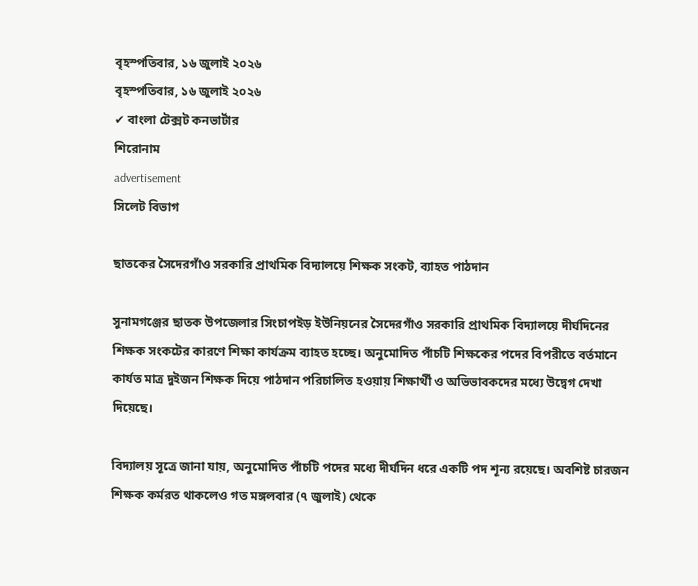বৃহস্পতিবার, ১৬ জুলাই ২০২৬
বৃহস্পতিবার, ১৬ জুলাই ২০২৬
✔ বাংলা টেক্সট কনভার্টার
শিরোনাম
advertisement
সিলেট বিভাগ

ছাতকের সৈদেরগাঁও সরকারি প্রাথমিক বিদ্যালয়ে শিক্ষক সংকট, ব্যাহত পাঠদান

সুনামগঞ্জের ছাতক উপজেলার সিংচাপইড় ইউনিয়নের সৈদেরগাঁও সরকারি প্রাথমিক বিদ্যালয়ে দীর্ঘদিনের শিক্ষক সংকটের কারণে শিক্ষা কার্যক্রম ব্যাহত হচ্ছে। অনুমোদিত পাঁচটি শিক্ষকের পদের বিপরীতে বর্তমানে কার্যত মাত্র দুইজন শিক্ষক দিয়ে পাঠদান পরিচালিত হওয়ায় শিক্ষার্থী ও অভিভাবকদের মধ্যে উদ্বেগ দেখা দিয়েছে।

বিদ্যালয় সূত্রে জানা যায়, অনুমোদিত পাঁচটি পদের মধ্যে দীর্ঘদিন ধরে একটি পদ শূন্য রয়েছে। অবশিষ্ট চারজন শিক্ষক কর্মরত থাকলেও গত মঙ্গলবার (৭ জুলাই) থেকে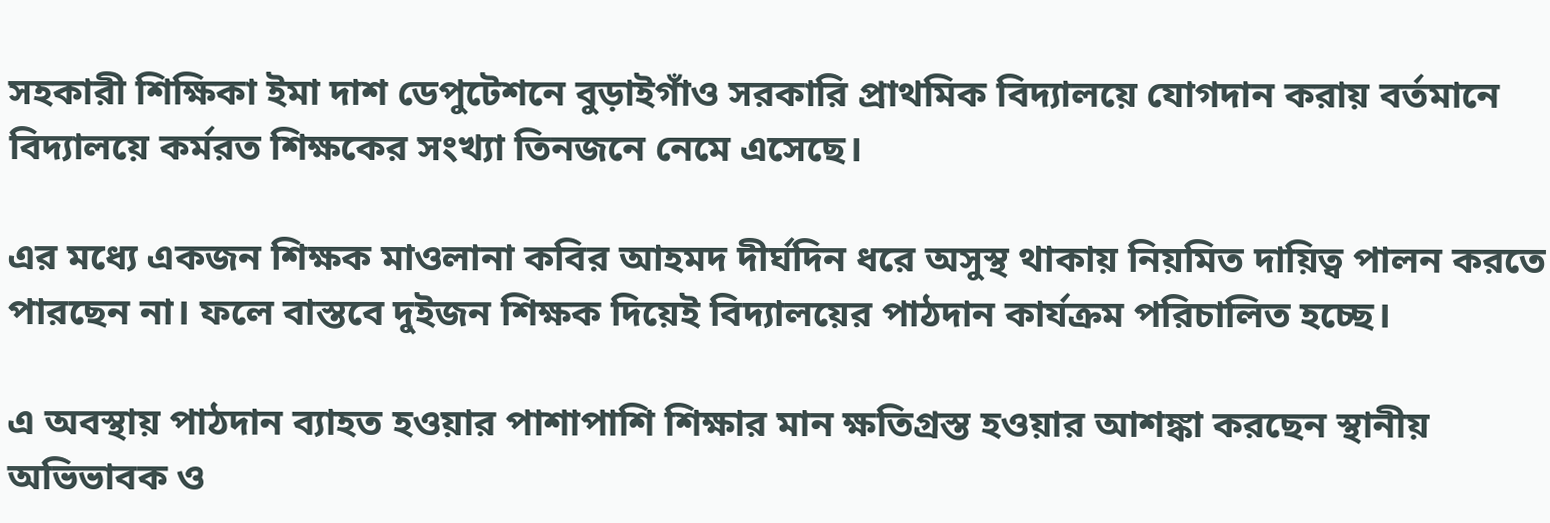সহকারী শিক্ষিকা ইমা দাশ ডেপুটেশনে বুড়াইগাঁও সরকারি প্রাথমিক বিদ্যালয়ে যোগদান করায় বর্তমানে বিদ্যালয়ে কর্মরত শিক্ষকের সংখ্যা তিনজনে নেমে এসেছে।

এর মধ্যে একজন শিক্ষক মাওলানা কবির আহমদ দীর্ঘদিন ধরে অসুস্থ থাকায় নিয়মিত দায়িত্ব পালন করতে পারছেন না। ফলে বাস্তবে দুইজন শিক্ষক দিয়েই বিদ্যালয়ের পাঠদান কার্যক্রম পরিচালিত হচ্ছে।

এ অবস্থায় পাঠদান ব্যাহত হওয়ার পাশাপাশি শিক্ষার মান ক্ষতিগ্রস্ত হওয়ার আশঙ্কা করছেন স্থানীয় অভিভাবক ও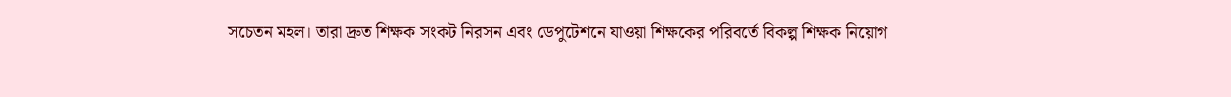সচেতন মহল। তারা দ্রুত শিক্ষক সংকট নিরসন এবং ডেপুটেশনে যাওয়া শিক্ষকের পরিবর্তে বিকল্প শিক্ষক নিয়োগ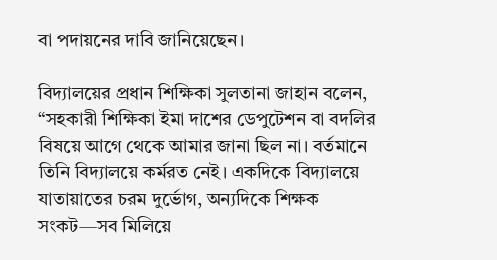বা পদায়নের দাবি জানিয়েছেন।

বিদ্যালয়ের প্রধান শিক্ষিকা সুলতানা জাহান বলেন, “সহকারী শিক্ষিকা ইমা দাশের ডেপুটেশন বা বদলির বিষয়ে আগে থেকে আমার জানা ছিল না। বর্তমানে তিনি বিদ্যালয়ে কর্মরত নেই। একদিকে বিদ্যালয়ে যাতায়াতের চরম দুর্ভোগ, অন্যদিকে শিক্ষক সংকট—সব মিলিয়ে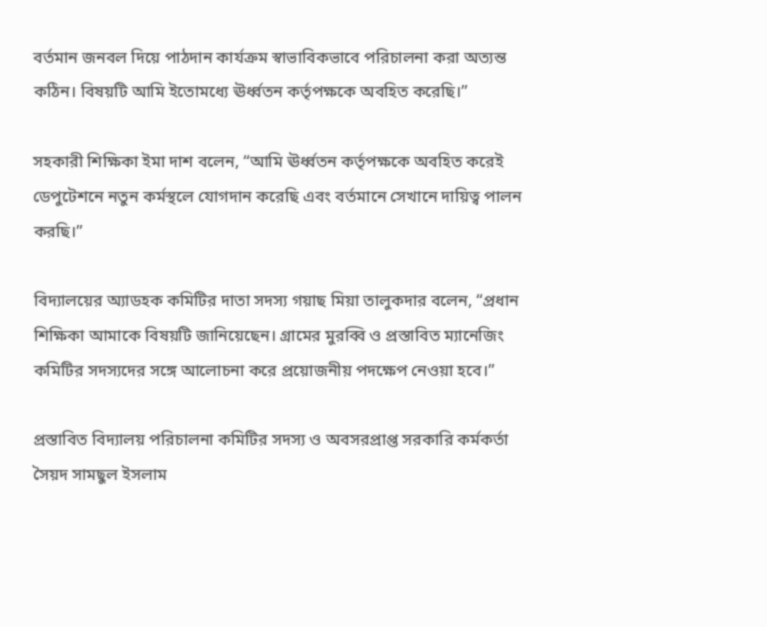বর্তমান জনবল দিয়ে পাঠদান কার্যক্রম স্বাভাবিকভাবে পরিচালনা করা অত্যন্ত কঠিন। বিষয়টি আমি ইতোমধ্যে ঊর্ধ্বতন কর্তৃপক্ষকে অবহিত করেছি।”

সহকারী শিক্ষিকা ইমা দাশ বলেন, “আমি ঊর্ধ্বতন কর্তৃপক্ষকে অবহিত করেই ডেপুটেশনে নতুন কর্মস্থলে যোগদান করেছি এবং বর্তমানে সেখানে দায়িত্ব পালন করছি।”

বিদ্যালয়ের অ্যাডহক কমিটির দাতা সদস্য গয়াছ মিয়া তালুকদার বলেন, “প্রধান শিক্ষিকা আমাকে বিষয়টি জানিয়েছেন। গ্রামের মুরব্বি ও প্রস্তাবিত ম্যানেজিং কমিটির সদস্যদের সঙ্গে আলোচনা করে প্রয়োজনীয় পদক্ষেপ নেওয়া হবে।”

প্রস্তাবিত বিদ্যালয় পরিচালনা কমিটির সদস্য ও অবসরপ্রাপ্ত সরকারি কর্মকর্তা সৈয়দ সামছুল ইসলাম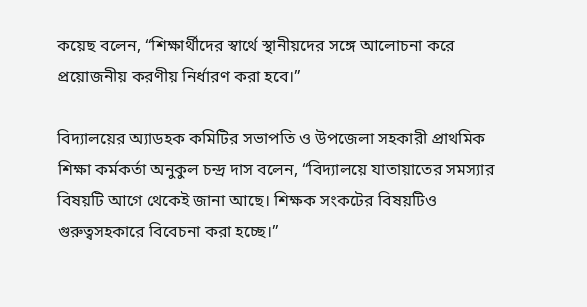কয়েছ বলেন, “শিক্ষার্থীদের স্বার্থে স্থানীয়দের সঙ্গে আলোচনা করে প্রয়োজনীয় করণীয় নির্ধারণ করা হবে।”

বিদ্যালয়ের অ্যাডহক কমিটির সভাপতি ও উপজেলা সহকারী প্রাথমিক শিক্ষা কর্মকর্তা অনুকুল চন্দ্র দাস বলেন, “বিদ্যালয়ে যাতায়াতের সমস্যার বিষয়টি আগে থেকেই জানা আছে। শিক্ষক সংকটের বিষয়টিও গুরুত্বসহকারে বিবেচনা করা হচ্ছে।”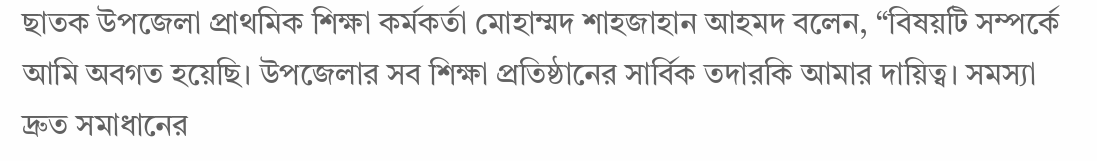ছাতক উপজেলা প্রাথমিক শিক্ষা কর্মকর্তা মোহাম্মদ শাহজাহান আহমদ বলেন, “বিষয়টি সম্পর্কে আমি অবগত হয়েছি। উপজেলার সব শিক্ষা প্রতিষ্ঠানের সার্বিক তদারকি আমার দায়িত্ব। সমস্যা দ্রুত সমাধানের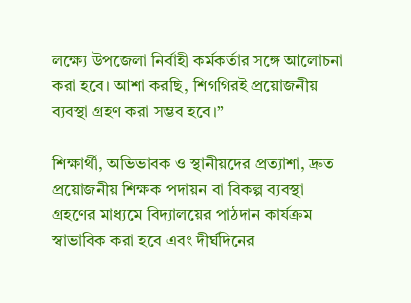লক্ষ্যে উপজেলা নির্বাহী কর্মকর্তার সঙ্গে আলোচনা করা হবে। আশা করছি, শিগগিরই প্রয়োজনীয় ব্যবস্থা গ্রহণ করা সম্ভব হবে।”

শিক্ষার্থী, অভিভাবক ও স্থানীয়দের প্রত্যাশা, দ্রুত প্রয়োজনীয় শিক্ষক পদায়ন বা বিকল্প ব্যবস্থা গ্রহণের মাধ্যমে বিদ্যালয়ের পাঠদান কার্যক্রম স্বাভাবিক করা হবে এবং দীর্ঘদিনের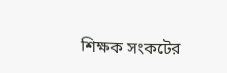শিক্ষক সংকটের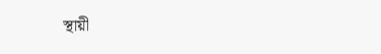স্থায়ী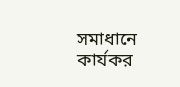সমাধানে কার্যকর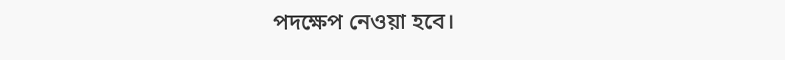পদক্ষেপ নেওয়া হবে।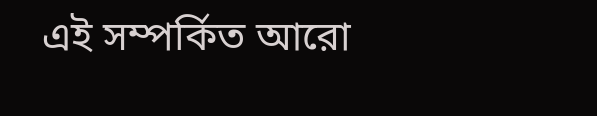এই সম্পর্কিত আরো